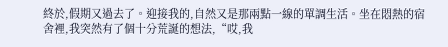終於,假期又過去了。迎接我的,自然又是那兩點一線的單調生活。坐在悶熱的宿舍裡,我突然有了個十分荒誕的想法,“哎,我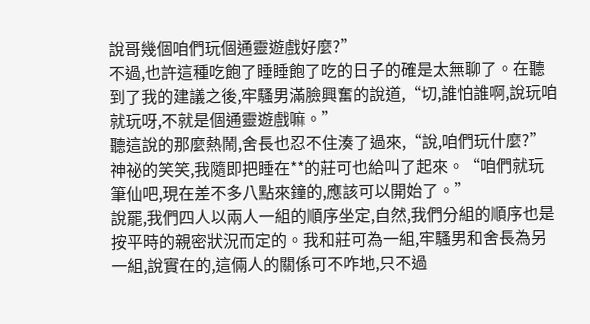說哥幾個咱們玩個通靈遊戲好麼?”
不過,也許這種吃飽了睡睡飽了吃的日子的確是太無聊了。在聽到了我的建議之後,牢騷男滿臉興奮的說道,“切,誰怕誰啊,說玩咱就玩呀,不就是個通靈遊戲嘛。”
聽這說的那麼熱鬧,舍長也忍不住湊了過來,“說,咱們玩什麼?”
神祕的笑笑,我隨即把睡在**的莊可也給叫了起來。“咱們就玩筆仙吧,現在差不多八點來鐘的,應該可以開始了。”
說罷,我們四人以兩人一組的順序坐定,自然,我們分組的順序也是按平時的親密狀況而定的。我和莊可為一組,牢騷男和舍長為另一組,說實在的,這倆人的關係可不咋地,只不過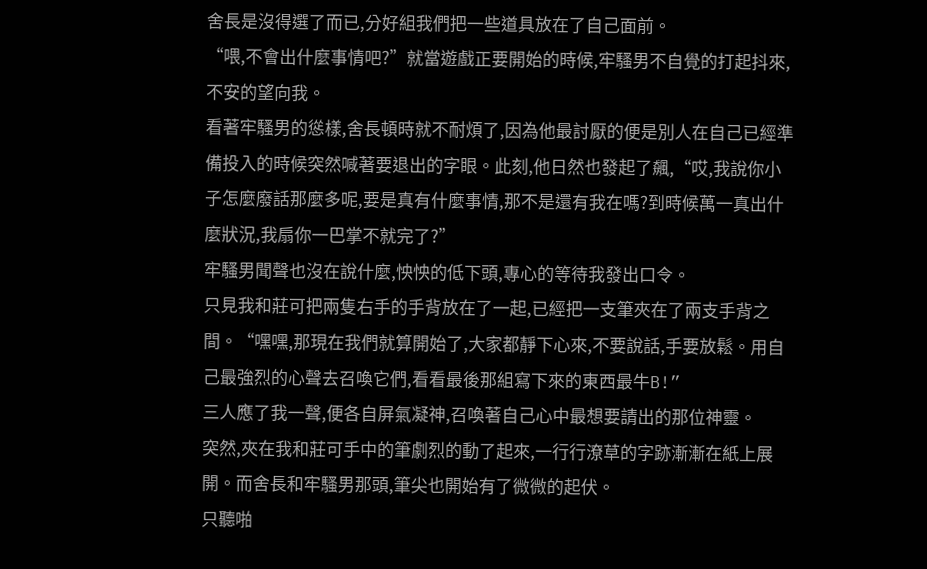舍長是沒得選了而已,分好組我們把一些道具放在了自己面前。
“喂,不會出什麼事情吧?”就當遊戲正要開始的時候,牢騷男不自覺的打起抖來,不安的望向我。
看著牢騷男的慫樣,舍長頓時就不耐煩了,因為他最討厭的便是別人在自己已經準備投入的時候突然喊著要退出的字眼。此刻,他日然也發起了飆,“哎,我說你小子怎麼廢話那麼多呢,要是真有什麼事情,那不是還有我在嗎?到時候萬一真出什麼狀況,我扇你一巴掌不就完了?”
牢騷男聞聲也沒在說什麼,怏怏的低下頭,專心的等待我發出口令。
只見我和莊可把兩隻右手的手背放在了一起,已經把一支筆夾在了兩支手背之間。“嘿嘿,那現在我們就算開始了,大家都靜下心來,不要說話,手要放鬆。用自己最強烈的心聲去召喚它們,看看最後那組寫下來的東西最牛B!”
三人應了我一聲,便各自屏氣凝神,召喚著自己心中最想要請出的那位神靈。
突然,夾在我和莊可手中的筆劇烈的動了起來,一行行潦草的字跡漸漸在紙上展開。而舍長和牢騷男那頭,筆尖也開始有了微微的起伏。
只聽啪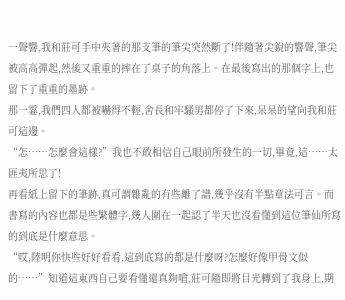一聲響,我和莊可手中夾著的那支筆的筆尖突然斷了!伴隨著尖銳的響聲,筆尖被高高彈起,然後又重重的摔在了桌子的角落上。在最後寫出的那個字上,也留下了重重的墨跡。
那一霎,我們四人都被嚇得不輕,舍長和牢騷男都停了下來,呆呆的望向我和莊可這邊。
“怎……怎麼會這樣?”我也不敢相信自己眼前所發生的一切,畢竟,這……太匪夷所思了!
再看紙上留下的筆跡,真可謂雜亂的有些離了譜,幾乎沒有半點章法可言。而書寫的內容也都是些繁體字,幾人圍在一起認了半天也沒看懂到這位筆仙所寫的到底是什麼意思。
“哎,陸明你快些好好看看,這到底寫的都是什麼呀?怎麼好像甲骨文似的……”知道這東西自己要看懂還真夠嗆,莊可隨即將目光轉到了我身上,期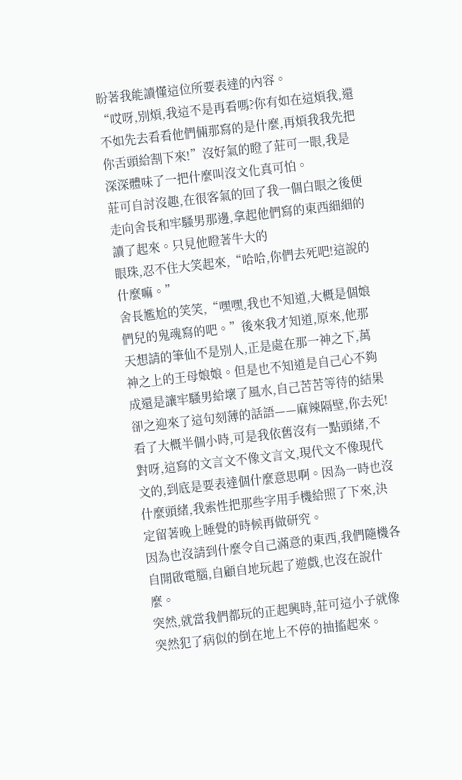盼著我能讀懂這位所要表達的內容。
“哎呀,別煩,我這不是再看嗎?你有如在這煩我,還不如先去看看他們倆那寫的是什麼,再煩我我先把你舌頭給割下來!”沒好氣的瞪了莊可一眼,我是深深體味了一把什麼叫沒文化真可怕。
莊可自討沒趣,在很客氣的回了我一個白眼之後便走向舍長和牢騷男那邊,拿起他們寫的東西細細的讀了起來。只見他瞪著牛大的
眼珠,忍不住大笑起來,“哈哈,你們去死吧!這說的什麼嘛。”
舍長尷尬的笑笑,“嘿嘿,我也不知道,大概是個娘們兒的鬼魂寫的吧。”後來我才知道,原來,他那天想請的筆仙不是別人,正是處在那一神之下,萬神之上的王母娘娘。但是也不知道是自己心不夠成還是讓牢騷男給壞了風水,自己苦苦等待的結果卻之迎來了這句刻薄的話語——麻辣隔壁,你去死!
看了大概半個小時,可是我依舊沒有一點頭緒,不對呀,這寫的文言文不像文言文,現代文不像現代文的,到底是要表達個什麼意思啊。因為一時也沒什麼頭緒,我索性把那些字用手機給照了下來,決定留著晚上睡覺的時候再做研究。
因為也沒請到什麼令自己滿意的東西,我們隨機各自開啟電腦,自顧自地玩起了遊戲,也沒在說什麼。
突然,就當我們都玩的正起興時,莊可這小子就像突然犯了病似的倒在地上不停的抽搐起來。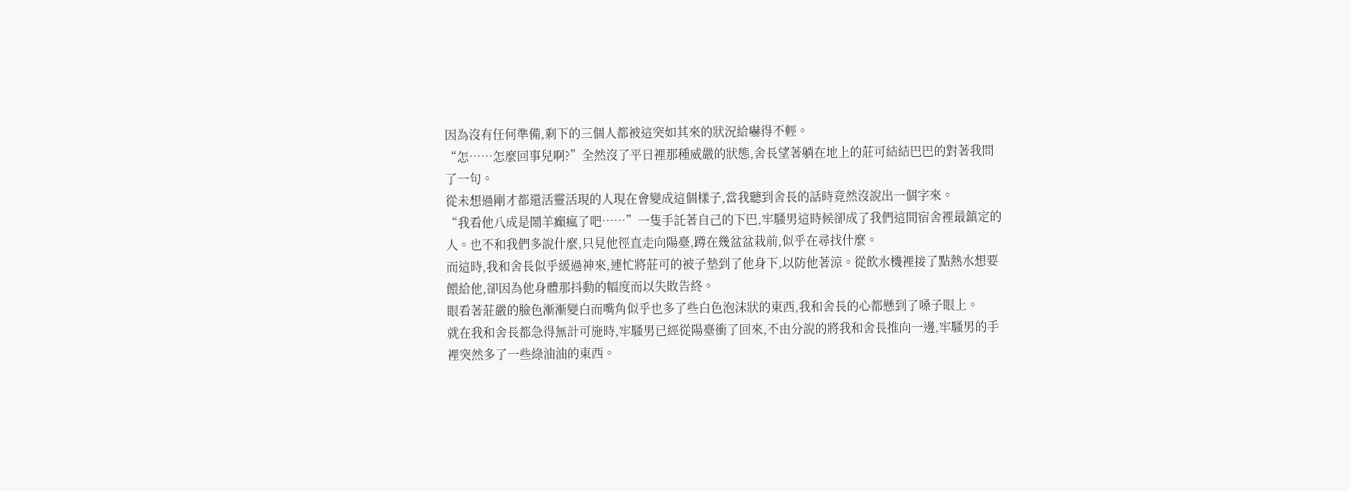因為沒有任何準備,剩下的三個人都被這突如其來的狀況給嚇得不輕。
“怎……怎麼回事兒啊?”全然沒了平日裡那種威嚴的狀態,舍長望著躺在地上的莊可結結巴巴的對著我問了一句。
從未想過剛才都還活靈活現的人現在會變成這個樣子,當我聽到舍長的話時竟然沒說出一個字來。
“我看他八成是鬧羊癲瘋了吧……”一隻手託著自己的下巴,牢騷男這時候卻成了我們這間宿舍裡最鎮定的人。也不和我們多說什麼,只見他徑直走向陽臺,蹲在幾盆盆栽前,似乎在尋找什麼。
而這時,我和舍長似乎緩過神來,連忙將莊可的被子墊到了他身下,以防他著涼。從飲水機裡接了點熱水想要餵給他,卻因為他身體那抖動的幅度而以失敗告終。
眼看著莊嚴的臉色漸漸變白而嘴角似乎也多了些白色泡沫狀的東西,我和舍長的心都懸到了嗓子眼上。
就在我和舍長都急得無計可施時,牢騷男已經從陽臺衝了回來,不由分說的將我和舍長推向一邊,牢騷男的手裡突然多了一些綠油油的東西。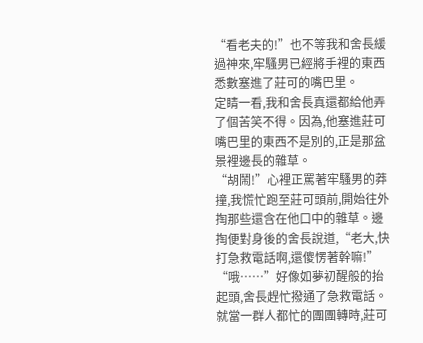“看老夫的!”也不等我和舍長緩過神來,牢騷男已經將手裡的東西悉數塞進了莊可的嘴巴里。
定睛一看,我和舍長真還都給他弄了個苦笑不得。因為,他塞進莊可嘴巴里的東西不是別的,正是那盆景裡邊長的雜草。
“胡鬧!”心裡正罵著牢騷男的莽撞,我慌忙跑至莊可頭前,開始往外掏那些還含在他口中的雜草。邊掏便對身後的舍長說道,“老大,快打急救電話啊,還傻愣著幹嘛!”
“哦……”好像如夢初醒般的抬起頭,舍長趕忙撥通了急救電話。
就當一群人都忙的團團轉時,莊可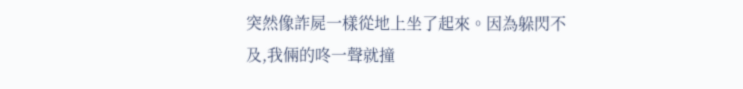突然像詐屍一樣從地上坐了起來。因為躲閃不及,我倆的咚一聲就撞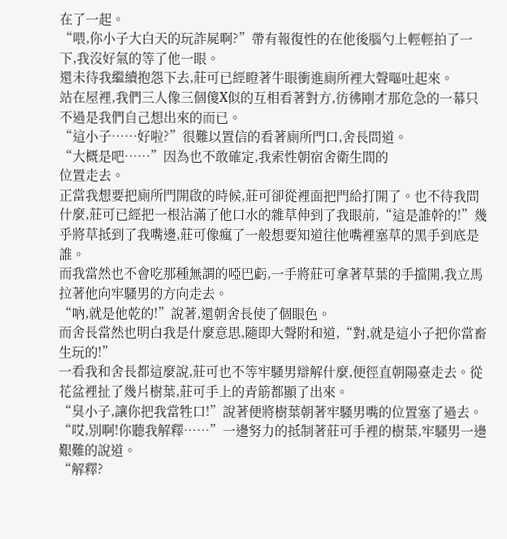在了一起。
“喂,你小子大白天的玩詐屍啊?”帶有報復性的在他後腦勺上輕輕拍了一下,我沒好氣的等了他一眼。
還未待我繼續抱怨下去,莊可已經瞪著牛眼衝進廁所裡大聲嘔吐起來。
站在屋裡,我們三人像三個傻X似的互相看著對方,彷彿剛才那危急的一幕只不過是我們自己想出來的而已。
“這小子……好啦?”很難以置信的看著廁所門口,舍長問道。
“大概是吧……”因為也不敢確定,我索性朝宿舍衛生間的
位置走去。
正當我想要把廁所門開啟的時候,莊可卻從裡面把門給打開了。也不待我問什麼,莊可已經把一根沾滿了他口水的雜草伸到了我眼前,“這是誰幹的!”幾乎將草抵到了我嘴邊,莊可像瘋了一般想要知道往他嘴裡塞草的黑手到底是誰。
而我當然也不會吃那種無謂的啞巴虧,一手將莊可拿著草葉的手擋開,我立馬拉著他向牢騷男的方向走去。
“吶,就是他乾的!”說著,還朝舍長使了個眼色。
而舍長當然也明白我是什麼意思,隨即大聲附和道,“對,就是這小子把你當畜生玩的!”
一看我和舍長都這麼說,莊可也不等牢騷男辯解什麼,便徑直朝陽臺走去。從花盆裡扯了幾片樹葉,莊可手上的青筋都顯了出來。
“臭小子,讓你把我當牲口!”說著便將樹葉朝著牢騷男嘴的位置塞了過去。
“哎,別啊!你聽我解釋……”一邊努力的抵制著莊可手裡的樹葉,牢騷男一邊艱難的說道。
“解釋?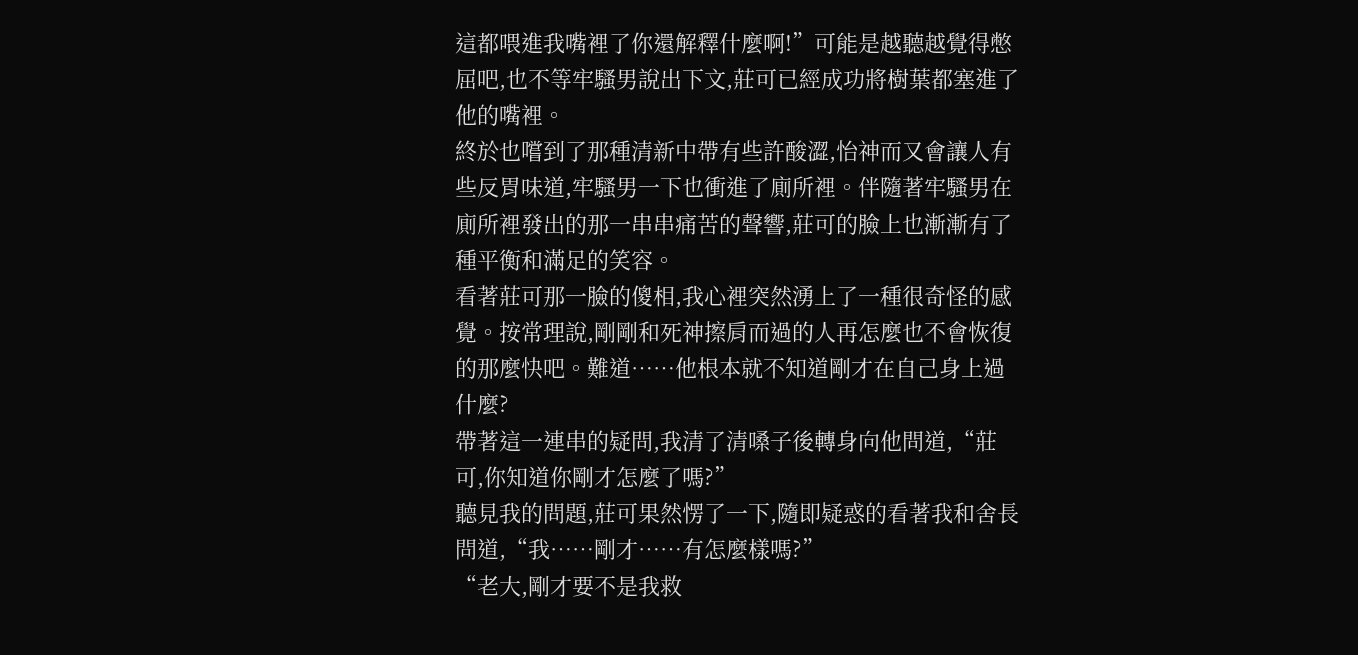這都喂進我嘴裡了你還解釋什麼啊!”可能是越聽越覺得憋屈吧,也不等牢騷男說出下文,莊可已經成功將樹葉都塞進了他的嘴裡。
終於也嚐到了那種清新中帶有些許酸澀,怡神而又會讓人有些反胃味道,牢騷男一下也衝進了廁所裡。伴隨著牢騷男在廁所裡發出的那一串串痛苦的聲響,莊可的臉上也漸漸有了種平衡和滿足的笑容。
看著莊可那一臉的傻相,我心裡突然湧上了一種很奇怪的感覺。按常理說,剛剛和死神擦肩而過的人再怎麼也不會恢復的那麼快吧。難道……他根本就不知道剛才在自己身上過什麼?
帶著這一連串的疑問,我清了清嗓子後轉身向他問道,“莊可,你知道你剛才怎麼了嗎?”
聽見我的問題,莊可果然愣了一下,隨即疑惑的看著我和舍長問道,“我……剛才……有怎麼樣嗎?”
“老大,剛才要不是我救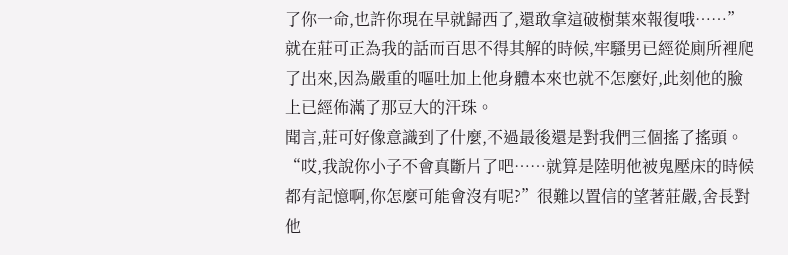了你一命,也許你現在早就歸西了,還敢拿這破樹葉來報復哦……”就在莊可正為我的話而百思不得其解的時候,牢騷男已經從廁所裡爬了出來,因為嚴重的嘔吐加上他身體本來也就不怎麼好,此刻他的臉上已經佈滿了那豆大的汗珠。
聞言,莊可好像意識到了什麼,不過最後還是對我們三個搖了搖頭。
“哎,我說你小子不會真斷片了吧……就算是陸明他被鬼壓床的時候都有記憶啊,你怎麼可能會沒有呢?”很難以置信的望著莊嚴,舍長對他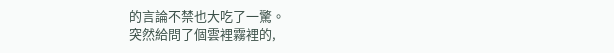的言論不禁也大吃了一驚。
突然給問了個雲裡霧裡的,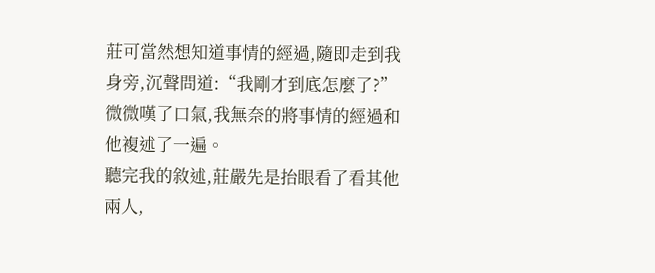莊可當然想知道事情的經過,隨即走到我身旁,沉聲問道:“我剛才到底怎麼了?”
微微嘆了口氣,我無奈的將事情的經過和他複述了一遍。
聽完我的敘述,莊嚴先是抬眼看了看其他兩人,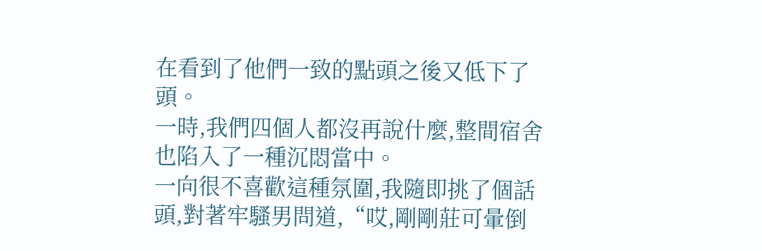在看到了他們一致的點頭之後又低下了頭。
一時,我們四個人都沒再說什麼,整間宿舍也陷入了一種沉悶當中。
一向很不喜歡這種氛圍,我隨即挑了個話頭,對著牢騷男問道,“哎,剛剛莊可暈倒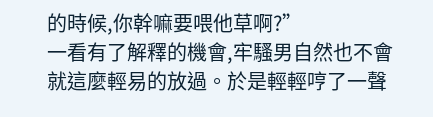的時候,你幹嘛要喂他草啊?”
一看有了解釋的機會,牢騷男自然也不會就這麼輕易的放過。於是輕輕哼了一聲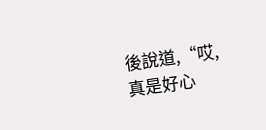後說道,“哎,真是好心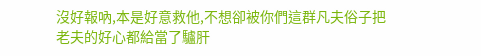沒好報吶,本是好意救他,不想卻被你們這群凡夫俗子把老夫的好心都給當了驢肝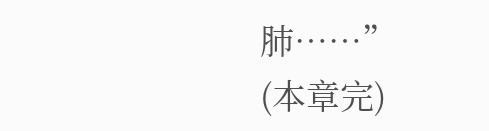肺……”
(本章完)